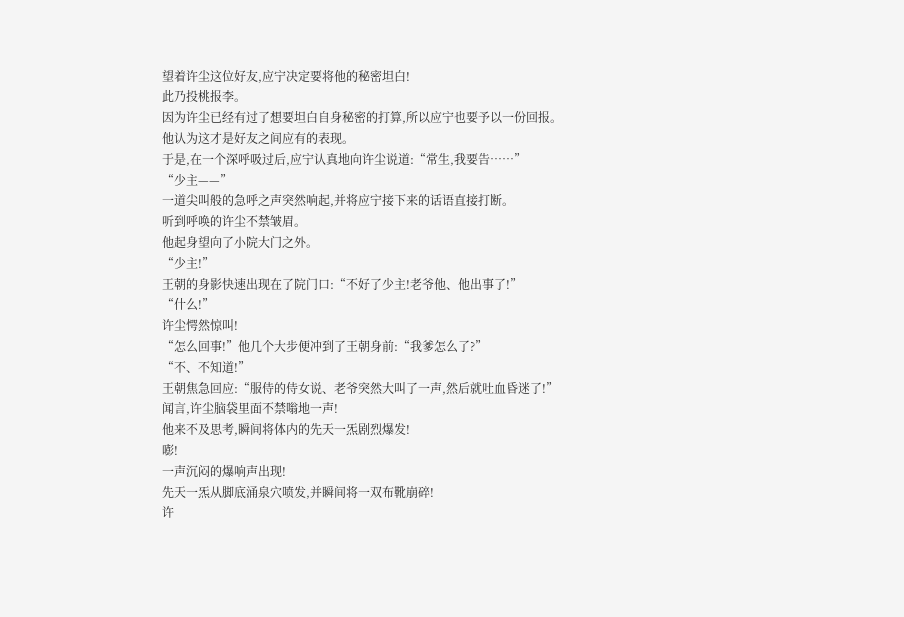望着许尘这位好友,应宁决定要将他的秘密坦白!
此乃投桃报李。
因为许尘已经有过了想要坦白自身秘密的打算,所以应宁也要予以一份回报。
他认为这才是好友之间应有的表现。
于是,在一个深呼吸过后,应宁认真地向许尘说道:“常生,我要告……”
“少主——”
一道尖叫般的急呼之声突然响起,并将应宁接下来的话语直接打断。
听到呼唤的许尘不禁皱眉。
他起身望向了小院大门之外。
“少主!”
王朝的身影快速出现在了院门口:“不好了少主!老爷他、他出事了!”
“什么!”
许尘愕然惊叫!
“怎么回事!”他几个大步便冲到了王朝身前:“我爹怎么了?”
“不、不知道!”
王朝焦急回应:“服侍的侍女说、老爷突然大叫了一声,然后就吐血昏迷了!”
闻言,许尘脑袋里面不禁嗡地一声!
他来不及思考,瞬间将体内的先天一炁剧烈爆发!
嘭!
一声沉闷的爆响声出现!
先天一炁从脚底涌泉穴喷发,并瞬间将一双布靴崩碎!
许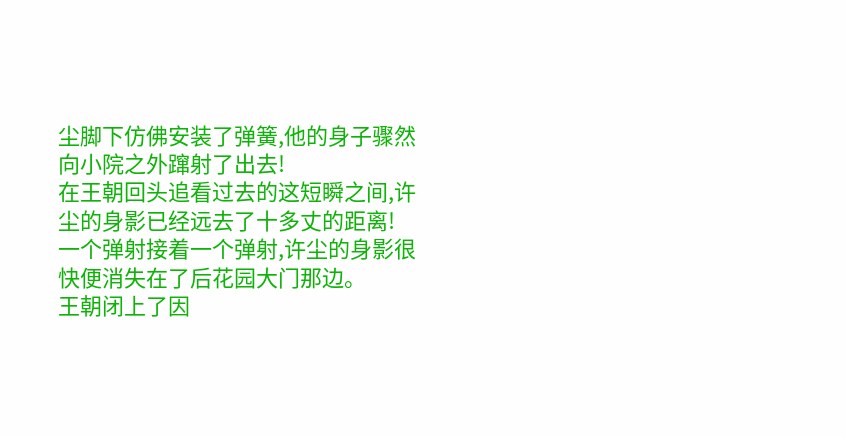尘脚下仿佛安装了弹簧,他的身子骤然向小院之外蹿射了出去!
在王朝回头追看过去的这短瞬之间,许尘的身影已经远去了十多丈的距离!
一个弹射接着一个弹射,许尘的身影很快便消失在了后花园大门那边。
王朝闭上了因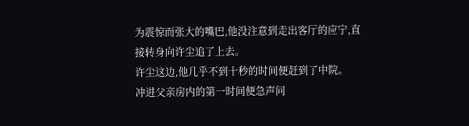为震惊而张大的嘴巴,他没注意到走出客厅的应宁,直接转身向许尘追了上去。
许尘这边,他几乎不到十秒的时间便赶到了中院。
冲进父亲房内的第一时间便急声问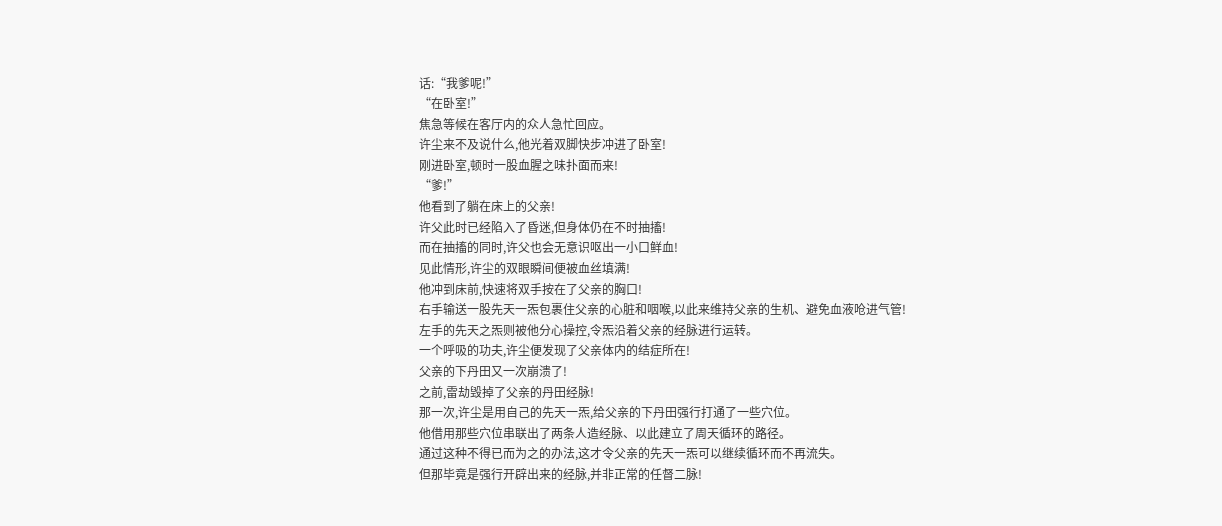话:“我爹呢!”
“在卧室!”
焦急等候在客厅内的众人急忙回应。
许尘来不及说什么,他光着双脚快步冲进了卧室!
刚进卧室,顿时一股血腥之味扑面而来!
“爹!”
他看到了躺在床上的父亲!
许父此时已经陷入了昏迷,但身体仍在不时抽搐!
而在抽搐的同时,许父也会无意识呕出一小口鲜血!
见此情形,许尘的双眼瞬间便被血丝填满!
他冲到床前,快速将双手按在了父亲的胸口!
右手输送一股先天一炁包裹住父亲的心脏和咽喉,以此来维持父亲的生机、避免血液呛进气管!
左手的先天之炁则被他分心操控,令炁沿着父亲的经脉进行运转。
一个呼吸的功夫,许尘便发现了父亲体内的结症所在!
父亲的下丹田又一次崩溃了!
之前,雷劫毁掉了父亲的丹田经脉!
那一次,许尘是用自己的先天一炁,给父亲的下丹田强行打通了一些穴位。
他借用那些穴位串联出了两条人造经脉、以此建立了周天循环的路径。
通过这种不得已而为之的办法,这才令父亲的先天一炁可以继续循环而不再流失。
但那毕竟是强行开辟出来的经脉,并非正常的任督二脉!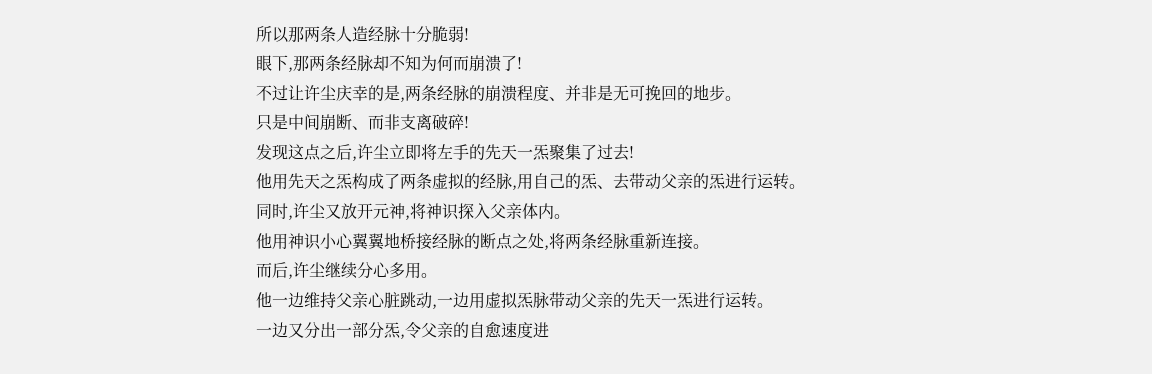所以那两条人造经脉十分脆弱!
眼下,那两条经脉却不知为何而崩溃了!
不过让许尘庆幸的是,两条经脉的崩溃程度、并非是无可挽回的地步。
只是中间崩断、而非支离破碎!
发现这点之后,许尘立即将左手的先天一炁聚集了过去!
他用先天之炁构成了两条虚拟的经脉,用自己的炁、去带动父亲的炁进行运转。
同时,许尘又放开元神,将神识探入父亲体内。
他用神识小心翼翼地桥接经脉的断点之处,将两条经脉重新连接。
而后,许尘继续分心多用。
他一边维持父亲心脏跳动,一边用虚拟炁脉带动父亲的先天一炁进行运转。
一边又分出一部分炁,令父亲的自愈速度进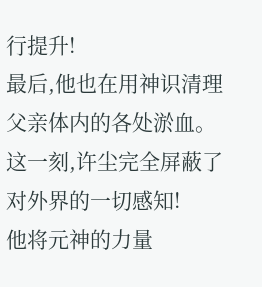行提升!
最后,他也在用神识清理父亲体内的各处淤血。
这一刻,许尘完全屏蔽了对外界的一切感知!
他将元神的力量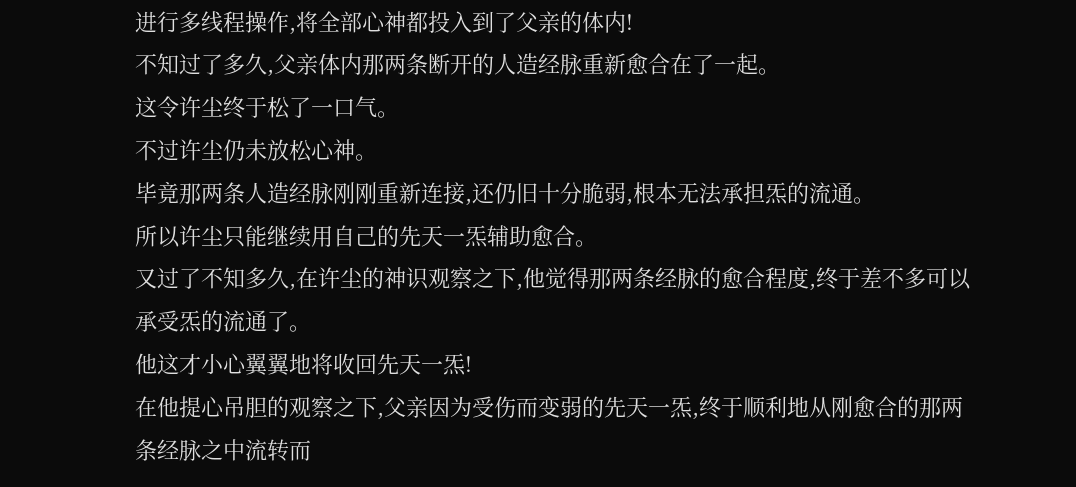进行多线程操作,将全部心神都投入到了父亲的体内!
不知过了多久,父亲体内那两条断开的人造经脉重新愈合在了一起。
这令许尘终于松了一口气。
不过许尘仍未放松心神。
毕竟那两条人造经脉刚刚重新连接,还仍旧十分脆弱,根本无法承担炁的流通。
所以许尘只能继续用自己的先天一炁辅助愈合。
又过了不知多久,在许尘的神识观察之下,他觉得那两条经脉的愈合程度,终于差不多可以承受炁的流通了。
他这才小心翼翼地将收回先天一炁!
在他提心吊胆的观察之下,父亲因为受伤而变弱的先天一炁,终于顺利地从刚愈合的那两条经脉之中流转而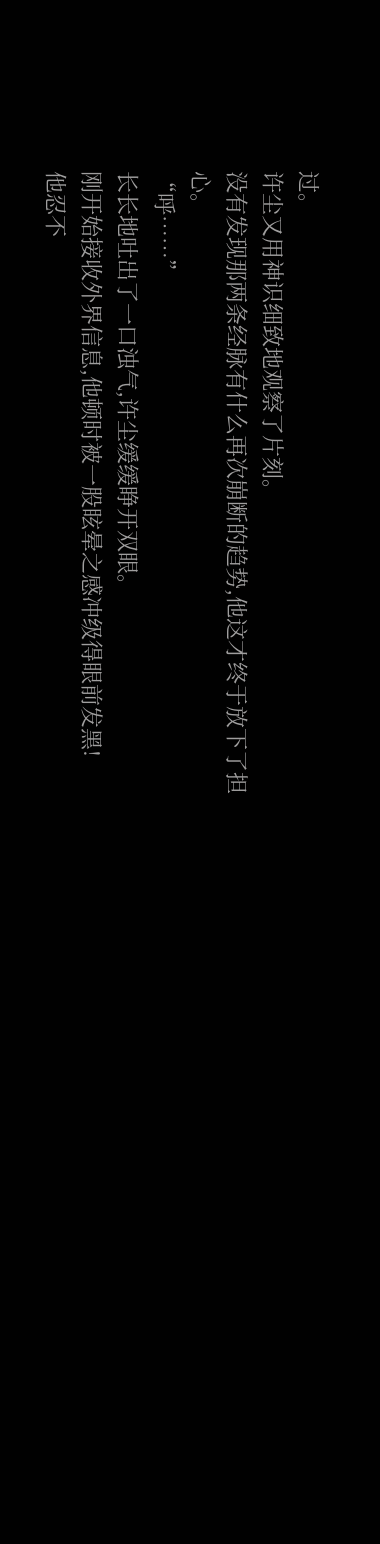过。
许尘又用神识细致地观察了片刻。
没有发现那两条经脉有什么再次崩断的趋势,他这才终于放下了担心。
“呼……”
长长地吐出了一口浊气,许尘缓缓睁开双眼。
刚开始接收外界信息,他顿时被一股眩晕之感冲级得眼前发黑!
他忍不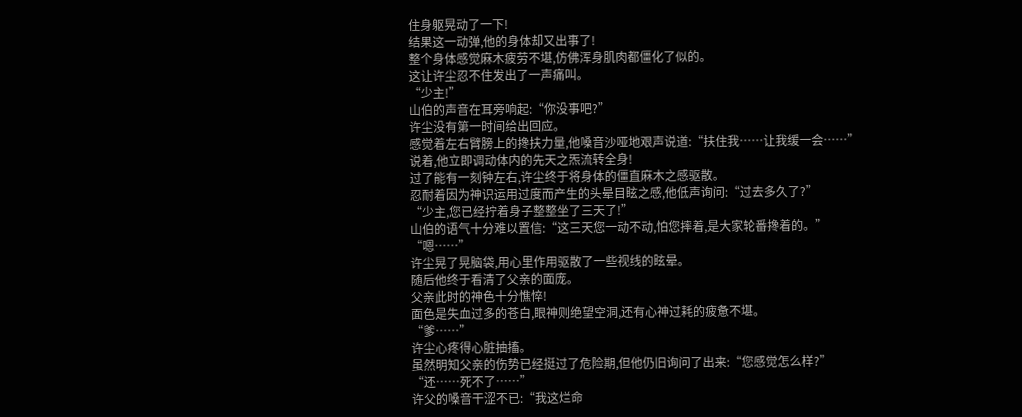住身躯晃动了一下!
结果这一动弹,他的身体却又出事了!
整个身体感觉麻木疲劳不堪,仿佛浑身肌肉都僵化了似的。
这让许尘忍不住发出了一声痛叫。
“少主!”
山伯的声音在耳旁响起:“你没事吧?”
许尘没有第一时间给出回应。
感觉着左右臂膀上的搀扶力量,他嗓音沙哑地艰声说道:“扶住我……让我缓一会……”
说着,他立即调动体内的先天之炁流转全身!
过了能有一刻钟左右,许尘终于将身体的僵直麻木之感驱散。
忍耐着因为神识运用过度而产生的头晕目眩之感,他低声询问:“过去多久了?”
“少主,您已经拧着身子整整坐了三天了!”
山伯的语气十分难以置信:“这三天您一动不动,怕您摔着,是大家轮番搀着的。”
“嗯……”
许尘晃了晃脑袋,用心里作用驱散了一些视线的眩晕。
随后他终于看清了父亲的面庞。
父亲此时的神色十分憔悴!
面色是失血过多的苍白,眼神则绝望空洞,还有心神过耗的疲惫不堪。
“爹……”
许尘心疼得心脏抽搐。
虽然明知父亲的伤势已经挺过了危险期,但他仍旧询问了出来:“您感觉怎么样?”
“还……死不了……”
许父的嗓音干涩不已:“我这烂命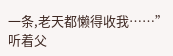一条,老天都懒得收我……”
听着父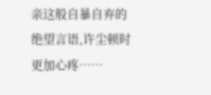亲这般自暴自弃的绝望言语,许尘顿时更加心疼……